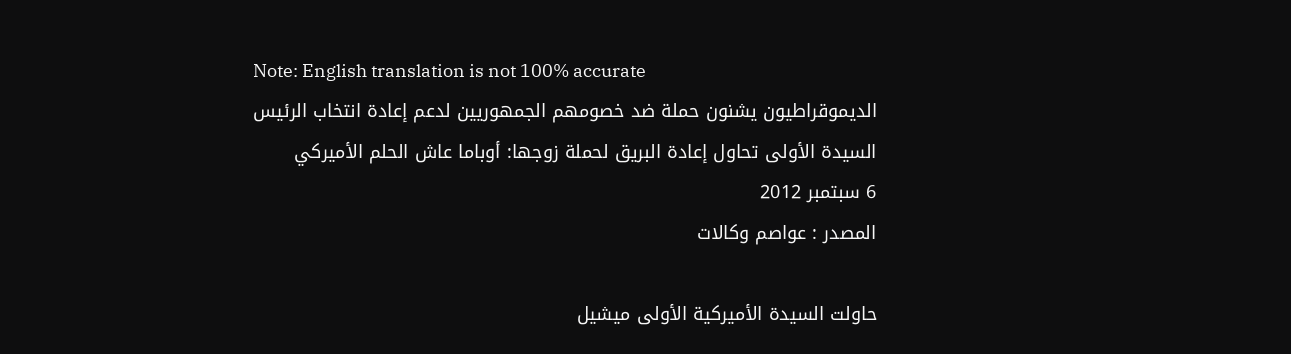Note: English translation is not 100% accurate
الديموقراطيون يشنون حملة ضد خصومهم الجمهوريين لدعم إعادة انتخاب الرئيس
السيدة الأولى تحاول إعادة البريق لحملة زوجها: أوباما عاش الحلم الأميركي
6 سبتمبر 2012
المصدر : عواصم وكالات

حاولت السيدة الأميركية الأولى ميشيل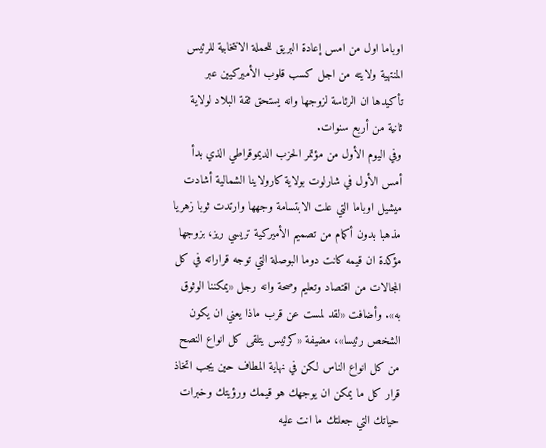اوباما اول من امس إعادة البريق للحملة الانتخابية للرئيس المنتهية ولايته من اجل كسب قلوب الأميركيين عبر تأكيدها ان الرئاسة لزوجها وانه يستحق ثقة البلاد لولاية ثانية من أربع سنوات.
وفي اليوم الأول من مؤتمر الحزب الديموقراطي الذي بدأ أمس الأول في شارلوت بولاية كارولاينا الشمالية أشادت ميشيل اوباما التي علت الابتسامة وجهها وارتدت ثوبا زهريا مذهبا بدون أكمام من تصميم الأميركية تريسي ريز، بزوجها مؤكدة ان قيمه كانت دوما البوصلة التي توجه قراراته في كل المجالات من اقتصاد وتعليم وصحة وانه رجل «يمكننا الوثوق به». وأضافت «لقد لمست عن قرب ماذا يعني ان يكون الشخص رئيسا»، مضيفة «كرئيس يتلقى كل انواع النصح من كل انواع الناس لكن في نهاية المطاف حين يجب اتخاذ قرار كل ما يمكن ان يوجهك هو قيمك ورؤيتك وخبرات حياتك التي جعلتك ما انت عليه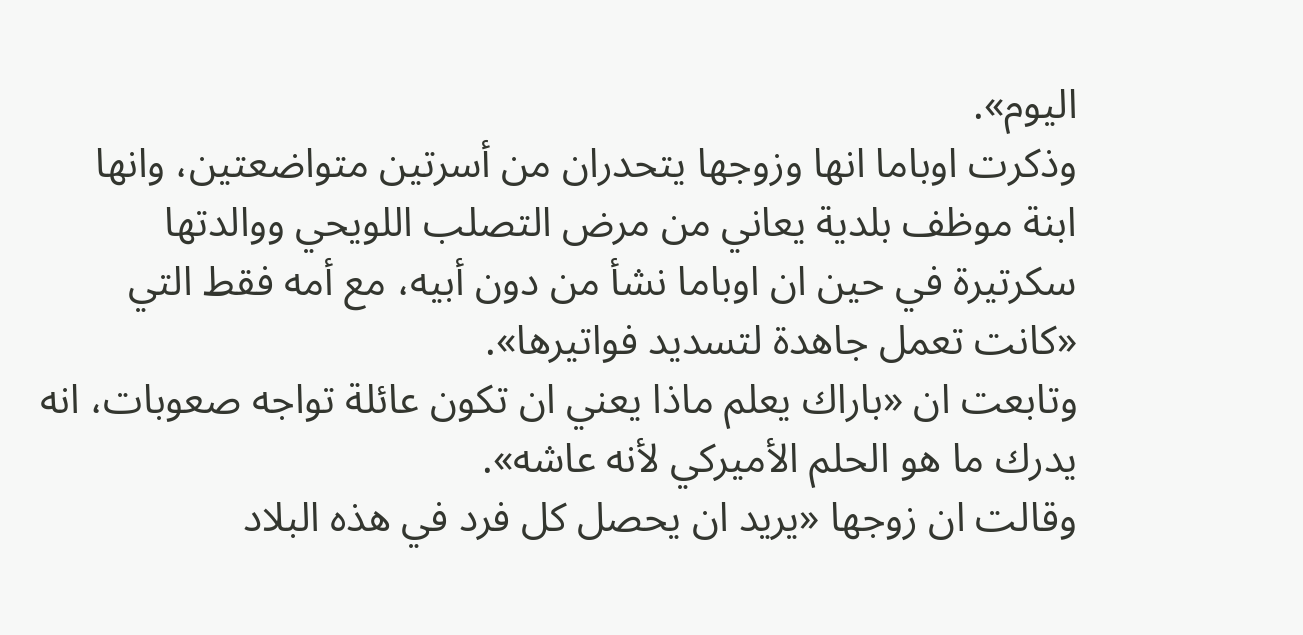اليوم».
وذكرت اوباما انها وزوجها يتحدران من أسرتين متواضعتين، وانها ابنة موظف بلدية يعاني من مرض التصلب اللويحي ووالدتها سكرتيرة في حين ان اوباما نشأ من دون أبيه، مع أمه فقط التي «كانت تعمل جاهدة لتسديد فواتيرها».
وتابعت ان «باراك يعلم ماذا يعني ان تكون عائلة تواجه صعوبات، انه يدرك ما هو الحلم الأميركي لأنه عاشه».
وقالت ان زوجها «يريد ان يحصل كل فرد في هذه البلاد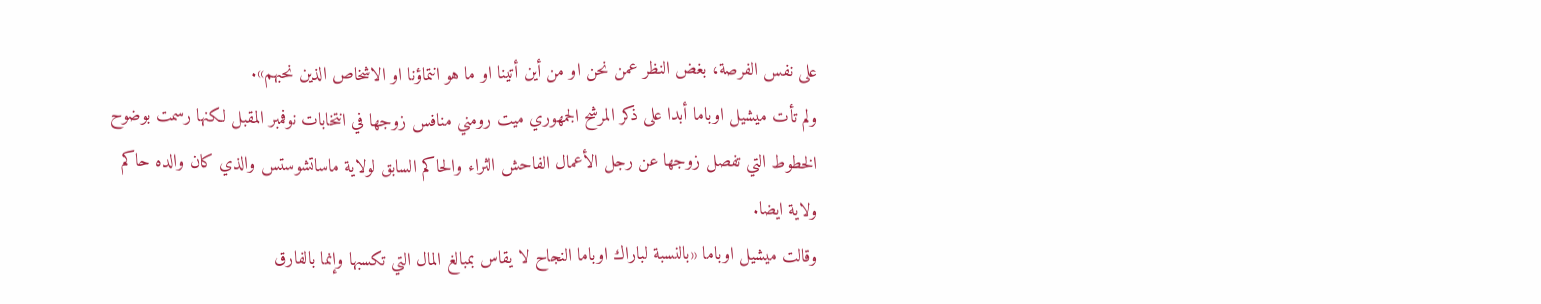على نفس الفرصة، بغض النظر عمن نحن او من أين أتينا او ما هو انتماؤنا او الاشخاص الذين نحبهم».
ولم تأت ميشيل اوباما أبدا على ذكر المرشح الجمهوري ميت رومني منافس زوجها في انتخابات نوفمبر المقبل لكنها رسمت بوضوح الخطوط التي تفصل زوجها عن رجل الأعمال الفاحش الثراء والحاكم السابق لولاية ماساتشوستس والذي كان والده حاكم ولاية ايضا.
وقالت ميشيل اوباما «بالنسبة لباراك اوباما النجاح لا يقاس بمبالغ المال التي تكسبها وإنما بالفارق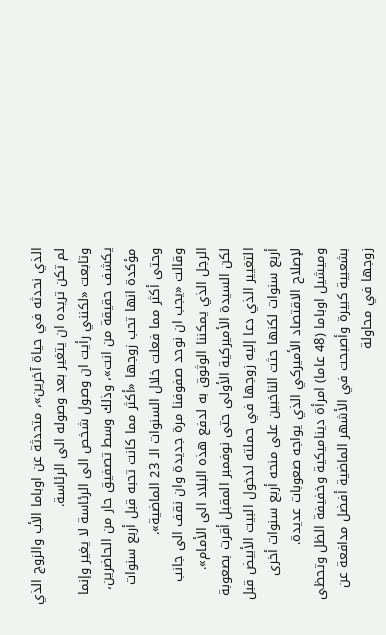الذي نحدثه في حياة آخرين»، متحدثة عن اوباما الأب والزوج الذي لم تكن تريده ان يتغير بعد وصوله الى الرئاسة.
وتابعت «لكنني رأيت ان وصول شخص الى الرئاسة لا يغير وإنما يكشف حقيقة من انت»، وذلك وسط تصفيق حار من الحاضرين، مؤكدة انها تحب زوجها «أكثر مما كانت تحبه قبل أربع سنوات وحتى أكثر مما فعلت خلال السنوات الـ 23 الماضية».
وقالت «يجب ان نوحد صفوفنا مرة جديدة وان نقف الى جانب الرجل الذي يمكننا الوثوق به لدفع هذه البلاد الى الأمام».
لكن السيدة الأميركية الأولى حتى نوفمبر المقبل أقرت بصعوبة التغيير الذي دعا إليه زوجها في حملته لدخول البيت الأبيض قبل أربع سنوات لكنها حثت الناخبين على منحه أربع سنوات أخرى لإصلاح الاقتصاد الأميركي الذي يواجه صعوبات عديدة.
وميشيل اوباما (48 عاما) امرأة ديناميكية وخفيفة الظل وتحظى بشعبية كبيرة وأصبحت في الأشهر الماضية أفضل مدافعة عن زوجها في محاولة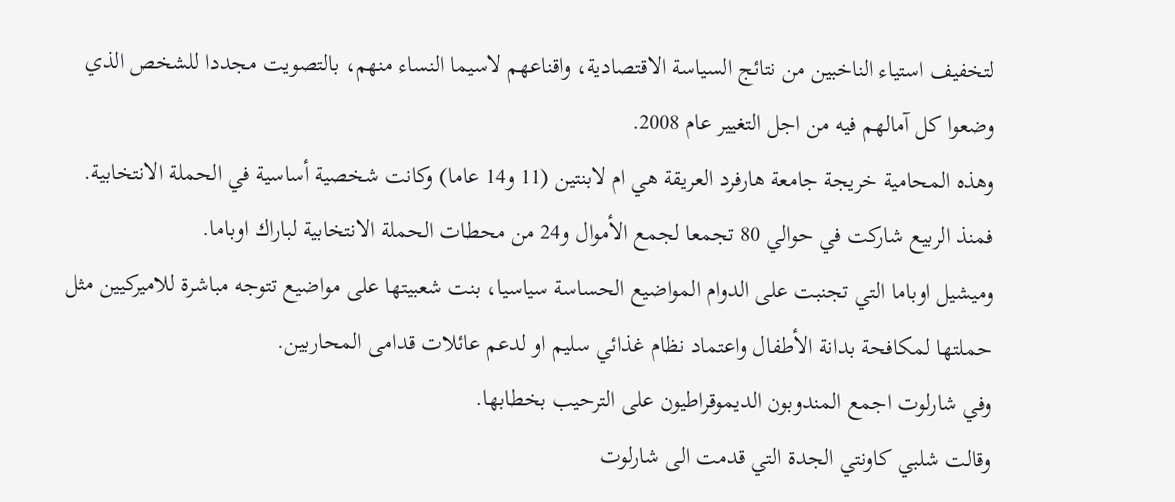لتخفيف استياء الناخبين من نتائج السياسة الاقتصادية، واقناعهم لاسيما النساء منهم، بالتصويت مجددا للشخص الذي وضعوا كل آمالهم فيه من اجل التغيير عام 2008.
وهذه المحامية خريجة جامعة هارفرد العريقة هي ام لابنتين (11 و14 عاما) وكانت شخصية أساسية في الحملة الانتخابية.
فمنذ الربيع شاركت في حوالي 80 تجمعا لجمع الأموال و24 من محطات الحملة الانتخابية لباراك اوباما.
وميشيل اوباما التي تجنبت على الدوام المواضيع الحساسة سياسيا، بنت شعبيتها على مواضيع تتوجه مباشرة للاميركيين مثل حملتها لمكافحة بدانة الأطفال واعتماد نظام غذائي سليم او لدعم عائلات قدامى المحاربين.
وفي شارلوت اجمع المندوبون الديموقراطيون على الترحيب بخطابها.
وقالت شلبي كاونتي الجدة التي قدمت الى شارلوت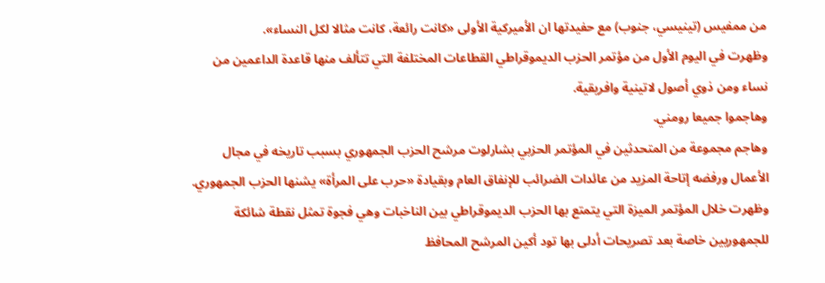من ممفيس (تينيسي، جنوب) مع حفيدتها ان الأميركية الأولى «كانت رائعة، كانت مثالا لكل النساء».
وظهرت في اليوم الأول من مؤتمر الحزب الديموقراطي القطاعات المختلفة التي تتألف منها قاعدة الداعمين من نساء ومن ذوي أصول لاتينية وافريقية.
وهاجموا جميعا رومني.
وهاجم مجموعة من المتحدثين في المؤتمر الحزبي بشارلوت مرشح الحزب الجمهوري بسبب تاريخه في مجال الأعمال ورفضه إتاحة المزيد من عائدات الضرائب للإنفاق العام وبقيادة «حرب على المرأة» يشنها الحزب الجمهوري.
وظهرت خلال المؤتمر الميزة التي يتمتع بها الحزب الديموقراطي بين الناخبات وهي فجوة تمثل نقطة شائكة للجمهوريين خاصة بعد تصريحات أدلى بها تود أكين المرشح المحافظ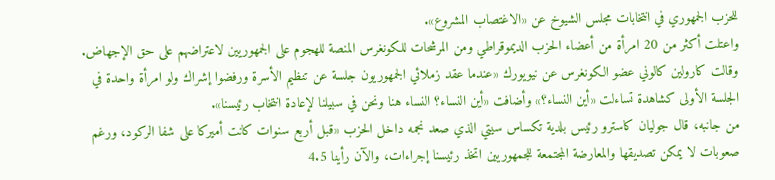للحزب الجمهوري في انتخابات مجلس الشيوخ عن «الاغتصاب المشروع».
واعتلت أكثر من 20 امرأة من أعضاء الحزب الديموقراطي ومن المرشحات للكونغرس المنصة للهجوم على الجمهوريين لاعتراضهم على حق الإجهاض.
وقالت كارولين كالوني عضو الكونغرس عن نيويورك «عندما عقد زملائي الجمهوريون جلسة عن تنظيم الأسرة ورفضوا إشراك ولو امرأة واحدة في الجلسة الأولى كشاهدة تساءلت «أين النساء؟» وأضافت «أين النساء؟ النساء هنا ونحن في سبيلنا لإعادة انتخاب رئيسنا».
من جانبه، قال جوليان كاسترو رئيس بلدية تكساس سيتي الذي صعد نجمه داخل الحزب «قبل أربع سنوات كانت أميركا على شفا الركود، ورغم صعوبات لا يمكن تصديقها والمعارضة المجتمعة للجمهوريين اتخذ رئيسنا إجراءات، والآن رأينا 4.5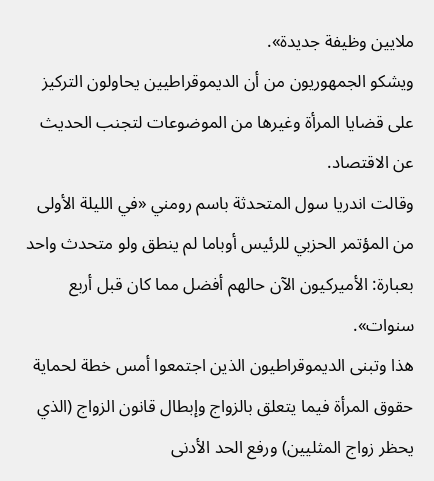ملايين وظيفة جديدة».
ويشكو الجمهوريون من أن الديموقراطيين يحاولون التركيز على قضايا المرأة وغيرها من الموضوعات لتجنب الحديث عن الاقتصاد.
وقالت اندريا سول المتحدثة باسم رومني «في الليلة الأولى من المؤتمر الحزبي للرئيس أوباما لم ينطق ولو متحدث واحد بعبارة: الأميركيون الآن حالهم أفضل مما كان قبل أربع سنوات».
هذا وتبنى الديموقراطيون الذين اجتمعوا أمس خطة لحماية حقوق المرأة فيما يتعلق بالزواج وإبطال قانون الزواج (الذي يحظر زواج المثليين) ورفع الحد الأدنى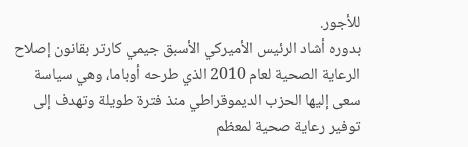للأجور.
بدوره أشاد الرئيس الأميركي الأسبق جيمي كارتر بقانون إصلاح الرعاية الصحية لعام 2010 الذي طرحه أوباما، وهي سياسة سعى إليها الحزب الديموقراطي منذ فترة طويلة وتهدف إلى توفير رعاية صحية لمعظم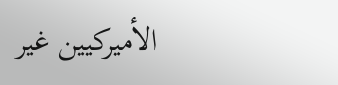الأميركيين غير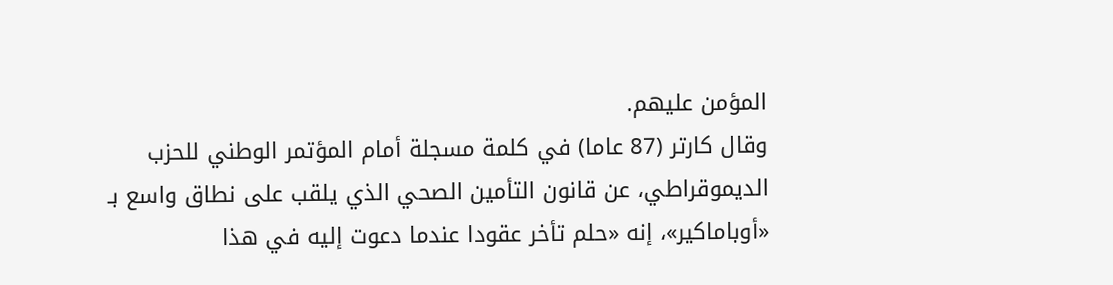المؤمن عليهم.
وقال كارتر (87 عاما) في كلمة مسجلة أمام المؤتمر الوطني للحزب الديموقراطي، عن قانون التأمين الصحي الذي يلقب على نطاق واسع بـ «أوباماكير»، إنه «حلم تأخر عقودا عندما دعوت إليه في هذا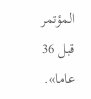المؤتمر قبل 36 عاما».